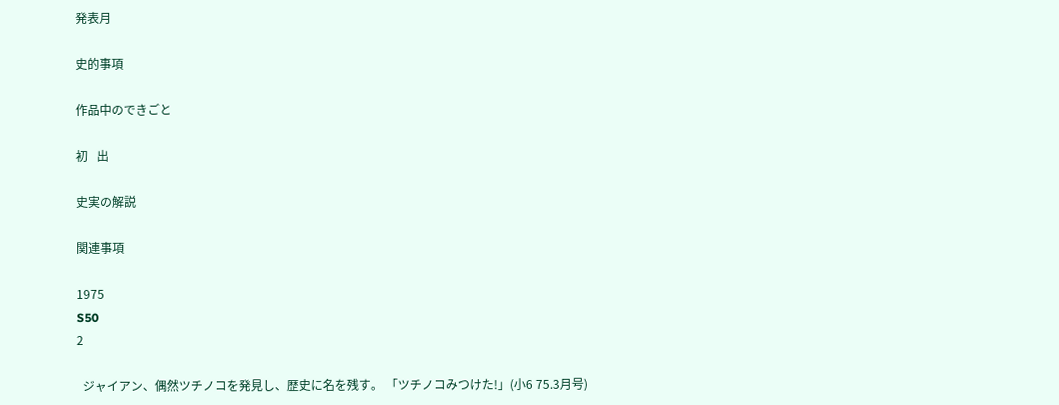発表月

史的事項

作品中のできごと

初   出

史実の解説

関連事項

1975
S50
2

  ジャイアン、偶然ツチノコを発見し、歴史に名を残す。 「ツチノコみつけた!」(小6 75.3月号)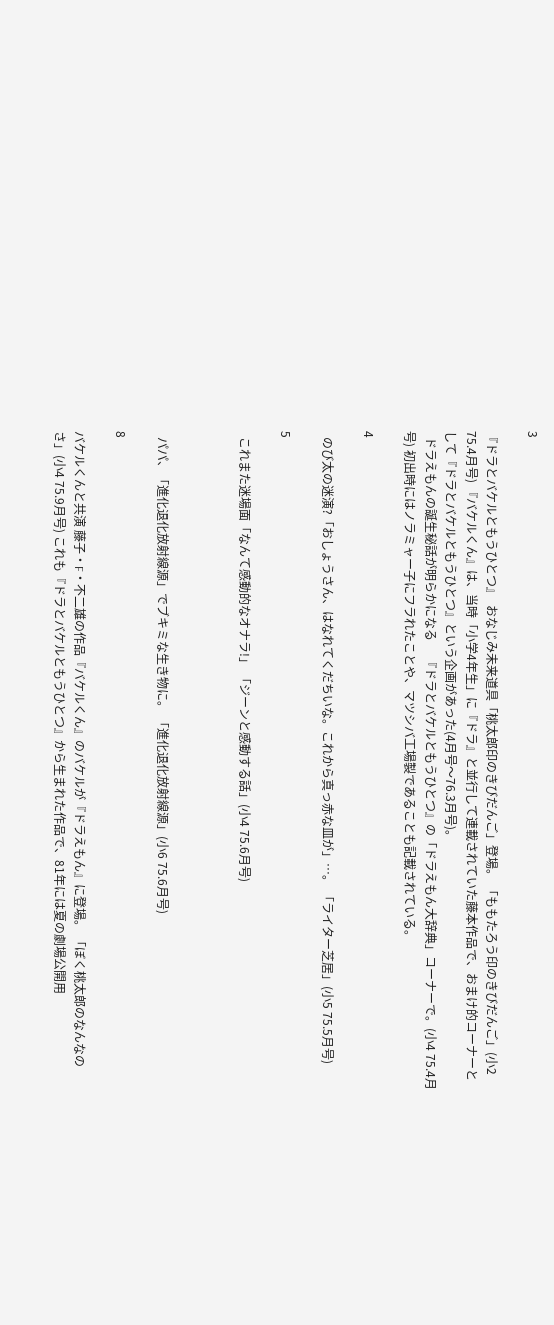3

『ドラとバケルともうひとつ』  おなじみ未来道具「桃太郎印のきびだんご」登場。 「ももたろう印のきびだんご」(小2 75.4月号) 『バケルくん』は、当時「小学4年生」に『ドラ』と並行して連載されていた藤本作品で、おまけ的コーナーとして『ドラとバケルともうひとつ』という企画があった(4月号〜76.3月号)。
  ドラえもんの誕生秘話が明らかになる     『ドラとバケルともうひとつ』の「ドラえもん大辞典」コーナーで。(小4 75.4月号) 初出時にはノラミャー子にフラれたことや、マツシバ工場製であることも記載されている。

4

  のび太の迷演?「おしょうさん、はなれてくだちいな。これから真っ赤な皿が」…。 「ライター芝居」(小5 75.5月号)

5

  これまた迷場面「なんて感動的なオナラ!」 「ジーンと感動する話」(小4 75.6月号)



  パパ、「進化退化放射線源」でブキミな生き物に。 「進化退化放射線源」(小6 75.6月号)

8

バケルくんと共演 藤子・F・不二雄の作品『バケルくん』のバケルが『ドラえもん』に登場。 「ぼく桃太郎のなんなのさ」(小4 75.9月号) これも『ドラとバケルともうひとつ』から生まれた作品で、81年には夏の劇場公開用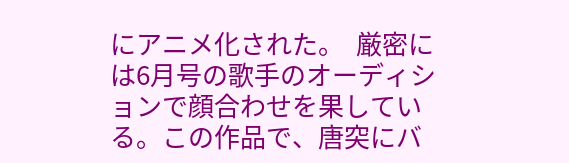にアニメ化された。  厳密には6月号の歌手のオーディションで顔合わせを果している。この作品で、唐突にバ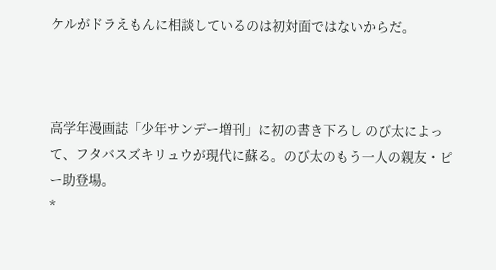ケルがドラえもんに相談しているのは初対面ではないからだ。



高学年漫画誌「少年サンデー増刊」に初の書き下ろし のび太によって、フタバスズキリュウが現代に蘇る。のび太のもう一人の親友・ピー助登場。
*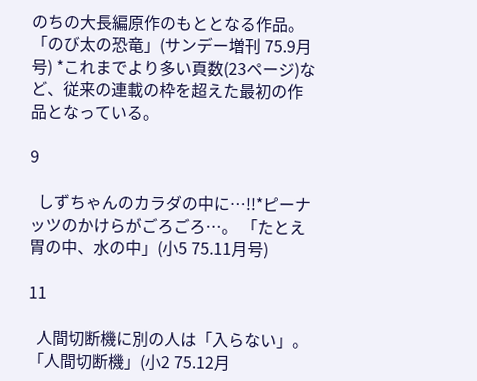のちの大長編原作のもととなる作品。
「のび太の恐竜」(サンデー増刊 75.9月号) *これまでより多い頁数(23ページ)など、従来の連載の枠を超えた最初の作品となっている。

9

  しずちゃんのカラダの中に…!!*ピーナッツのかけらがごろごろ…。 「たとえ胃の中、水の中」(小5 75.11月号)

11

  人間切断機に別の人は「入らない」。 「人間切断機」(小2 75.12月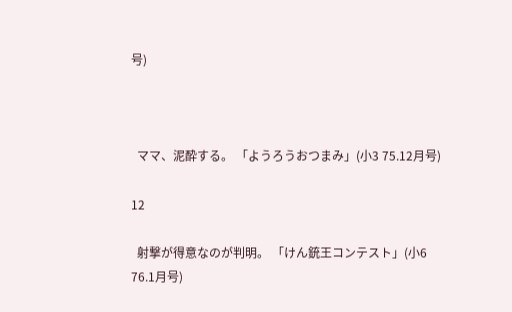号)



  ママ、泥酔する。 「ようろうおつまみ」(小3 75.12月号)

12

  射撃が得意なのが判明。 「けん銃王コンテスト」(小6 76.1月号)